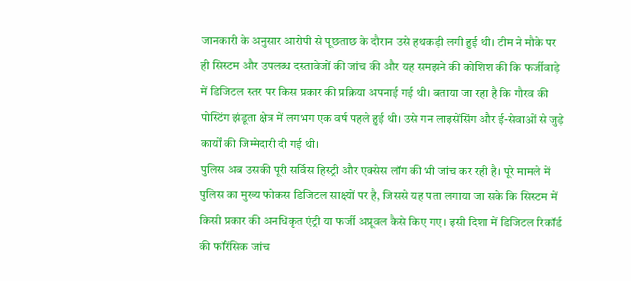जानकारी के अनुसार आरोपी से पूछताछ के दौरान उसे हथकड़ी लगी हुई थी। टीम ने मौके पर ही सिस्टम और उपलब्ध दस्तावेजों की जांच की और यह समझने की कोशिश की कि फर्जीवाड़े में डिजिटल स्तर पर किस प्रकार की प्रक्रिया अपनाई गई थी। बताया जा रहा है कि गौरव की पोस्टिंग झंडूता क्षेत्र में लगभग एक वर्ष पहले हुई थी। उसे गन लाइसेंसिंग और ई-सेवाओं से जुड़े कार्यों की जिम्मेदारी दी गई थी।
पुलिस अब उसकी पूरी सर्विस हिस्ट्री और एक्सेस लॉग की भी जांच कर रही है। पूरे मामले में पुलिस का मुख्य फोकस डिजिटल साक्ष्यों पर है, जिससे यह पता लगाया जा सके कि सिस्टम में किसी प्रकार की अनधिकृत एंट्री या फर्जी अप्रूवल कैसे किए गए। इसी दिशा में डिजिटल रिकॉर्ड की फॉरेंसिक जांच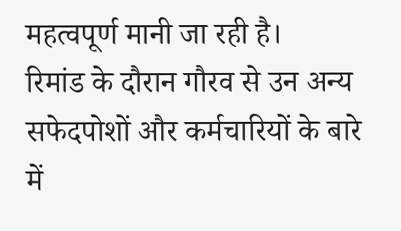महत्वपूर्ण मानी जा रही है।
रिमांड के दौरान गौरव से उन अन्य सफेदपोशों और कर्मचारियों के बारे में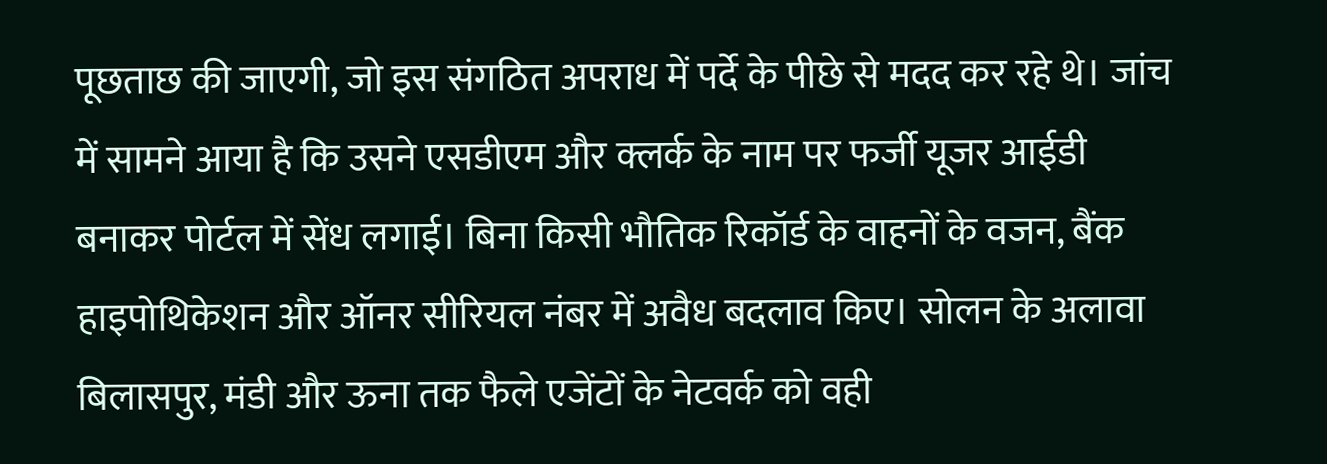पूछताछ की जाएगी, जो इस संगठित अपराध में पर्दे के पीछे से मदद कर रहे थे। जांच में सामने आया है कि उसने एसडीएम और क्लर्क के नाम पर फर्जी यूजर आईडी बनाकर पोर्टल में सेंध लगाई। बिना किसी भौतिक रिकॉर्ड के वाहनों के वजन, बैंक हाइपोथिकेशन और ऑनर सीरियल नंबर में अवैध बदलाव किए। सोलन के अलावा बिलासपुर, मंडी और ऊना तक फैले एजेंटों के नेटवर्क को वही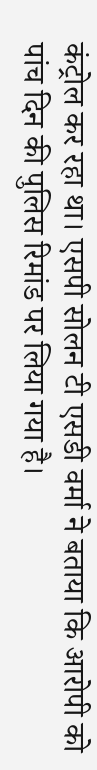कंट्रोल कर रहा था। एसपी सोलन टी एसडी वर्मा ने बताया कि आरोपी को पांच दिन की पुलिस रिमांड पर लिया गया है।